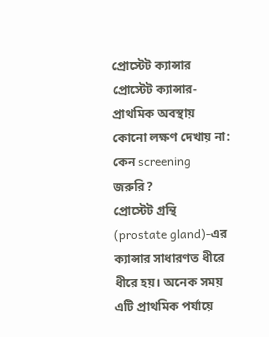প্রোস্টেট ক্যান্সার
প্রোস্টেট ক্যান্সার-প্রাথমিক অবস্থায় কোনো লক্ষণ দেখায় না: কেন screening জরুরি?
প্রোস্টেট গ্রন্থি (prostate gland)-এর ক্যান্সার সাধারণত ধীরে ধীরে হয়। অনেক সময় এটি প্রাথমিক পর্যায়ে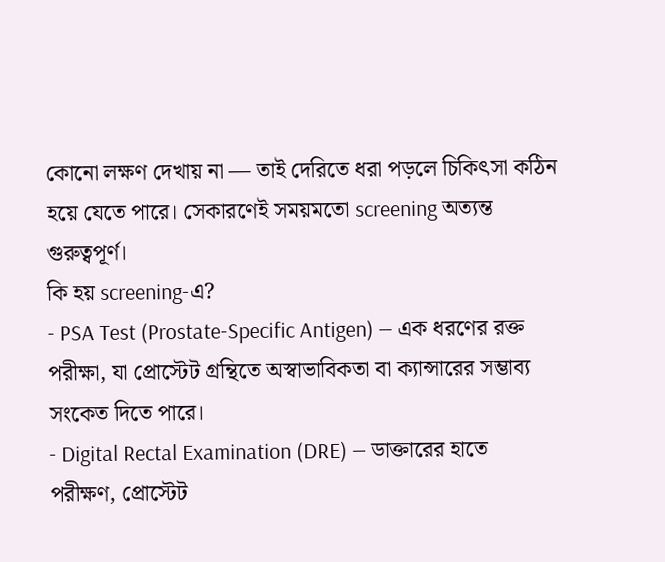কোনো লক্ষণ দেখায় না — তাই দেরিতে ধরা পড়লে চিকিৎসা কঠিন হয়ে যেতে পারে। সেকারণেই সময়মতো screening অত্যন্ত গুরুত্বপূর্ণ।
কি হয় screening-এ?
- PSA Test (Prostate-Specific Antigen) — এক ধরণের রক্ত পরীক্ষা, যা প্রোস্টেট গ্রন্থিতে অস্বাভাবিকতা বা ক্যান্সারের সম্ভাব্য সংকেত দিতে পারে।
- Digital Rectal Examination (DRE) — ডাক্তারের হাতে পরীক্ষণ, প্রোস্টেট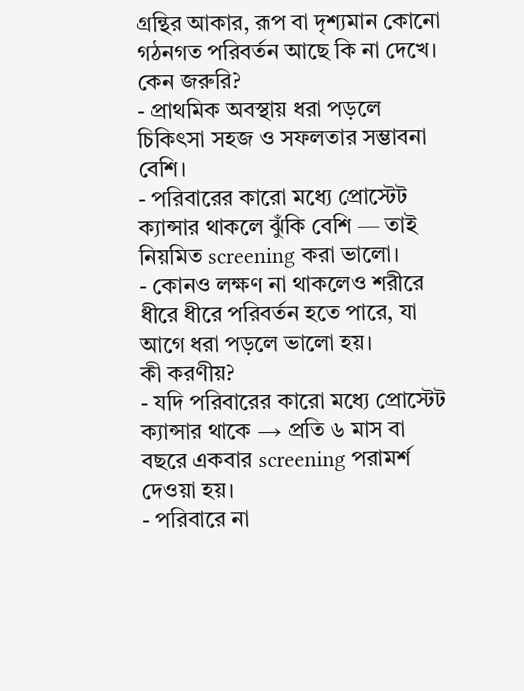গ্রন্থির আকার, রূপ বা দৃশ্যমান কোনো গঠনগত পরিবর্তন আছে কি না দেখে।
কেন জরুরি?
- প্রাথমিক অবস্থায় ধরা পড়লে চিকিৎসা সহজ ও সফলতার সম্ভাবনা বেশি।
- পরিবারের কারো মধ্যে প্রোস্টেট ক্যান্সার থাকলে ঝুঁকি বেশি — তাই নিয়মিত screening করা ভালো।
- কোনও লক্ষণ না থাকলেও শরীরে ধীরে ধীরে পরিবর্তন হতে পারে, যা আগে ধরা পড়লে ভালো হয়।
কী করণীয়?
- যদি পরিবারের কারো মধ্যে প্রোস্টেট ক্যান্সার থাকে → প্রতি ৬ মাস বা বছরে একবার screening পরামর্শ দেওয়া হয়।
- পরিবারে না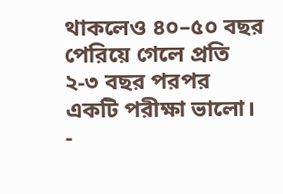থাকলেও ৪০–৫০ বছর পেরিয়ে গেলে প্রতি ২-৩ বছর পরপর একটি পরীক্ষা ভালো।
-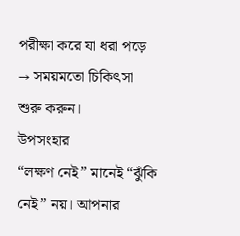পরীক্ষা করে যা ধরা পড়ে → সময়মতো চিকিৎসা শুরু করুন।
উপসংহার
“লক্ষণ নেই” মানেই “ঝুঁকি নেই” নয়। আপনার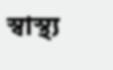স্বাস্থ্য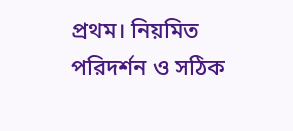প্রথম। নিয়মিত পরিদর্শন ও সঠিক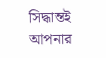সিদ্ধান্তই আপনার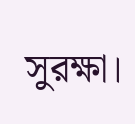সুরক্ষা।